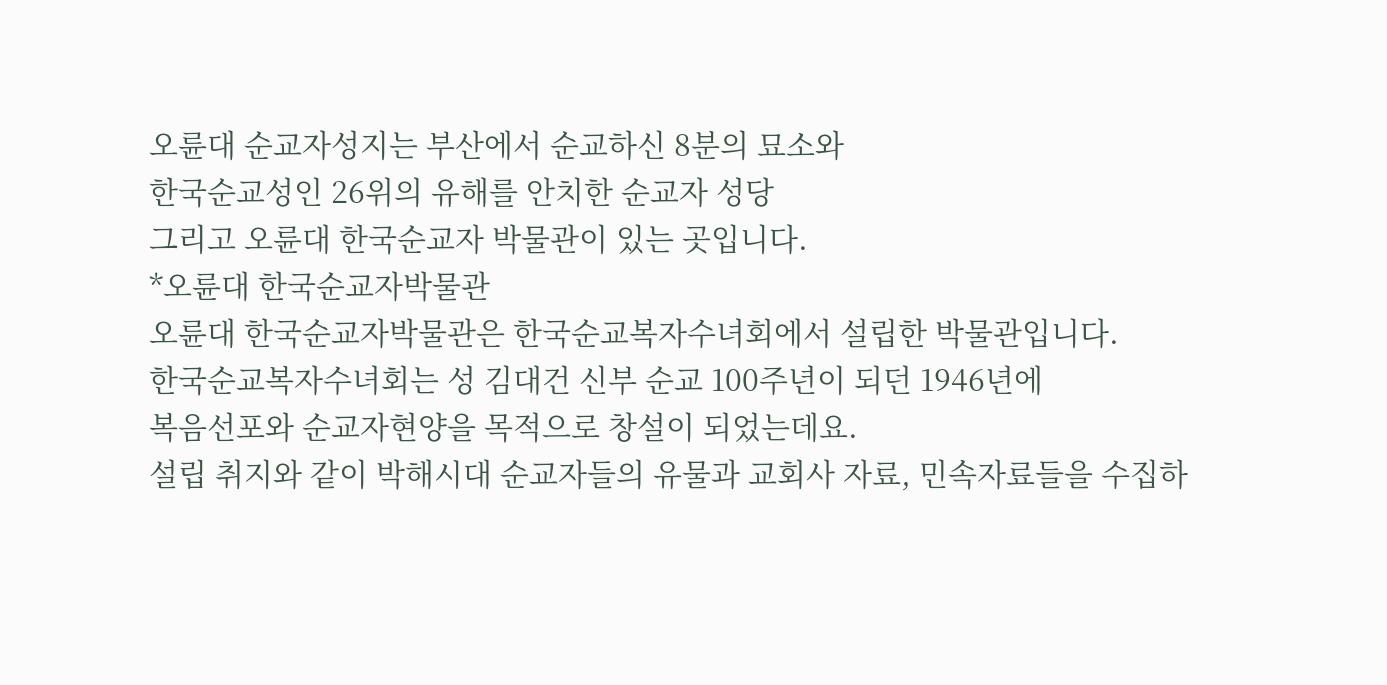오륜대 순교자성지는 부산에서 순교하신 8분의 묘소와
한국순교성인 26위의 유해를 안치한 순교자 성당
그리고 오륜대 한국순교자 박물관이 있는 곳입니다.
*오륜대 한국순교자박물관
오륜대 한국순교자박물관은 한국순교복자수녀회에서 설립한 박물관입니다.
한국순교복자수녀회는 성 김대건 신부 순교 100주년이 되던 1946년에
복음선포와 순교자현양을 목적으로 창설이 되었는데요.
설립 취지와 같이 박해시대 순교자들의 유물과 교회사 자료, 민속자료들을 수집하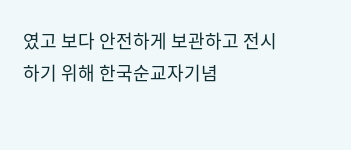였고 보다 안전하게 보관하고 전시하기 위해 한국순교자기념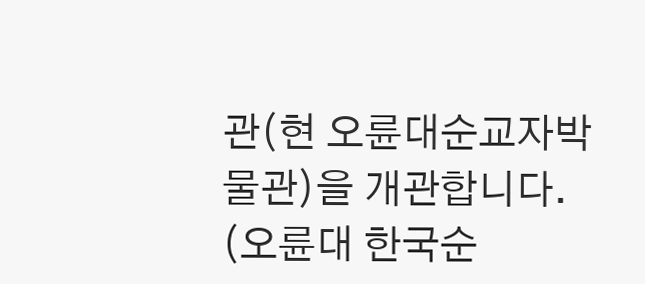관(현 오륜대순교자박물관)을 개관합니다.
(오륜대 한국순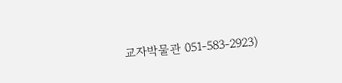교자박물관 051-583-2923)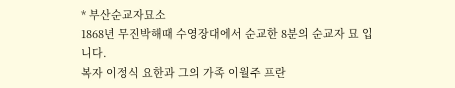* 부산순교자묘소
1868년 무진박해때 수영장대에서 순교한 8분의 순교자 묘 입니다.
복자 이정식 요한과 그의 가족 이월주 프란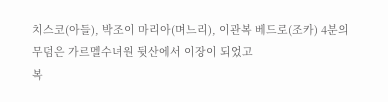치스코(아들), 박조이 마리아(며느리), 이관복 베드로(조카) 4분의 무덤은 가르멜수녀원 뒷산에서 이장이 되었고
복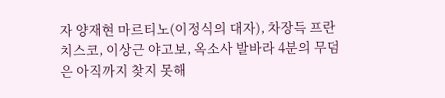자 양재현 마르티노(이정식의 대자), 차장득 프란치스코, 이상근 야고보, 옥소사 발바라 4분의 무덤은 아직까지 찾지 못해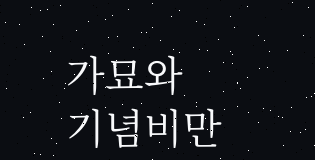가묘와 기념비만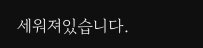세워져있습니다.